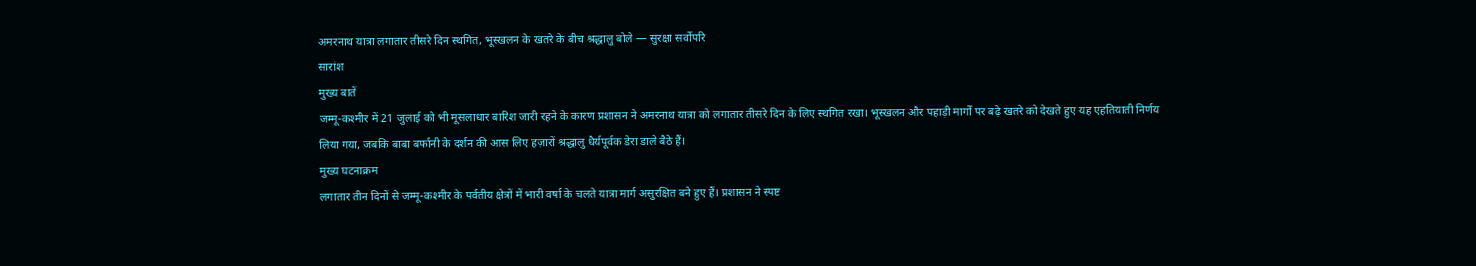अमरनाथ यात्रा लगातार तीसरे दिन स्थगित, भूस्खलन के खतरे के बीच श्रद्धालु बोले — सुरक्षा सर्वोपरि
सारांश
मुख्य बातें
जम्मू-कश्मीर में 21 जुलाई को भी मूसलाधार बारिश जारी रहने के कारण प्रशासन ने अमरनाथ यात्रा को लगातार तीसरे दिन के लिए स्थगित रखा। भूस्खलन और पहाड़ी मार्गों पर बढ़े खतरे को देखते हुए यह एहतियाती निर्णय लिया गया, जबकि बाबा बर्फानी के दर्शन की आस लिए हज़ारों श्रद्धालु धैर्यपूर्वक डेरा डाले बैठे हैं।
मुख्य घटनाक्रम
लगातार तीन दिनों से जम्मू-कश्मीर के पर्वतीय क्षेत्रों में भारी वर्षा के चलते यात्रा मार्ग असुरक्षित बने हुए हैं। प्रशासन ने स्पष्ट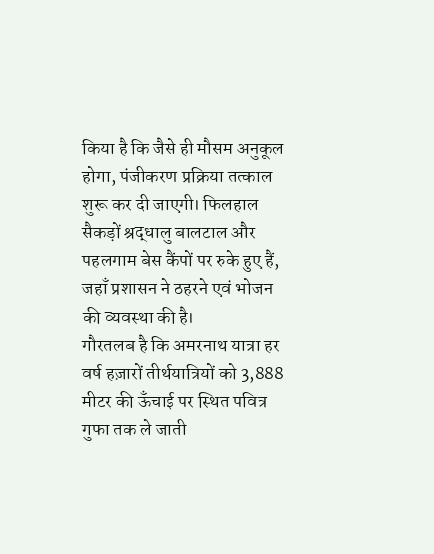किया है कि जैसे ही मौसम अनुकूल होगा, पंजीकरण प्रक्रिया तत्काल शुरू कर दी जाएगी। फिलहाल सैकड़ों श्रद्धालु बालटाल और पहलगाम बेस कैंपों पर रुके हुए हैं, जहाँ प्रशासन ने ठहरने एवं भोजन की व्यवस्था की है।
गौरतलब है कि अमरनाथ यात्रा हर वर्ष हज़ारों तीर्थयात्रियों को 3,888 मीटर की ऊँचाई पर स्थित पवित्र गुफा तक ले जाती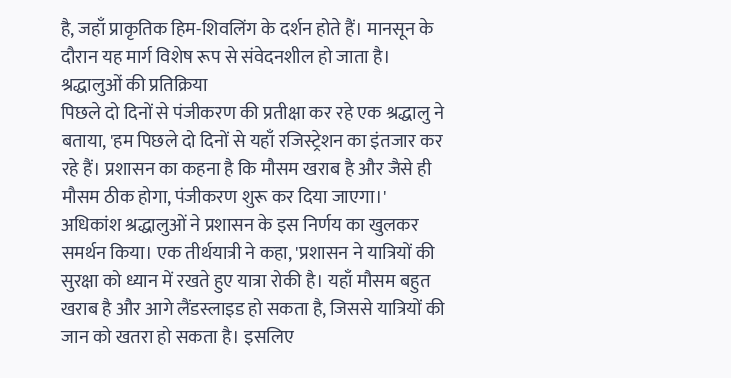है, जहाँ प्राकृतिक हिम-शिवलिंग के दर्शन होते हैं। मानसून के दौरान यह मार्ग विशेष रूप से संवेदनशील हो जाता है।
श्रद्धालुओं की प्रतिक्रिया
पिछले दो दिनों से पंजीकरण की प्रतीक्षा कर रहे एक श्रद्धालु ने बताया, 'हम पिछले दो दिनों से यहाँ रजिस्ट्रेशन का इंतजार कर रहे हैं। प्रशासन का कहना है कि मौसम खराब है और जैसे ही मौसम ठीक होगा, पंजीकरण शुरू कर दिया जाएगा।'
अधिकांश श्रद्धालुओं ने प्रशासन के इस निर्णय का खुलकर समर्थन किया। एक तीर्थयात्री ने कहा, 'प्रशासन ने यात्रियों की सुरक्षा को ध्यान में रखते हुए यात्रा रोकी है। यहाँ मौसम बहुत खराब है और आगे लैंडस्लाइड हो सकता है, जिससे यात्रियों की जान को खतरा हो सकता है। इसलिए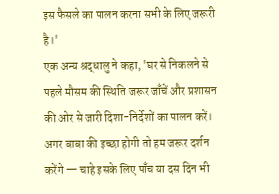इस फैसले का पालन करना सभी के लिए जरूरी है।'
एक अन्य श्रद्धालु ने कहा, 'घर से निकलने से पहले मौसम की स्थिति जरूर जाँचें और प्रशासन की ओर से जारी दिशा-निर्देशों का पालन करें। अगर बाबा की इच्छा होगी तो हम जरूर दर्शन करेंगे — चाहे इसके लिए पाँच या दस दिन भी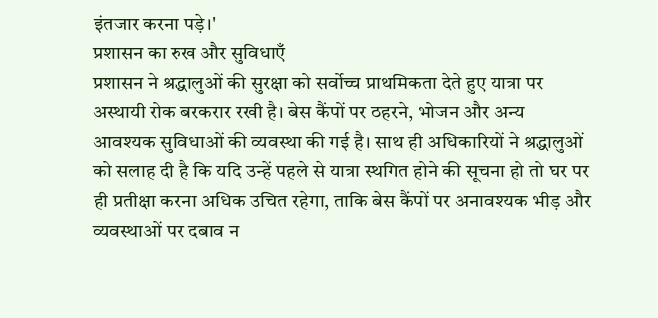इंतजार करना पड़े।'
प्रशासन का रुख और सुविधाएँ
प्रशासन ने श्रद्धालुओं की सुरक्षा को सर्वोच्च प्राथमिकता देते हुए यात्रा पर अस्थायी रोक बरकरार रखी है। बेस कैंपों पर ठहरने, भोजन और अन्य आवश्यक सुविधाओं की व्यवस्था की गई है। साथ ही अधिकारियों ने श्रद्धालुओं को सलाह दी है कि यदि उन्हें पहले से यात्रा स्थगित होने की सूचना हो तो घर पर ही प्रतीक्षा करना अधिक उचित रहेगा, ताकि बेस कैंपों पर अनावश्यक भीड़ और व्यवस्थाओं पर दबाव न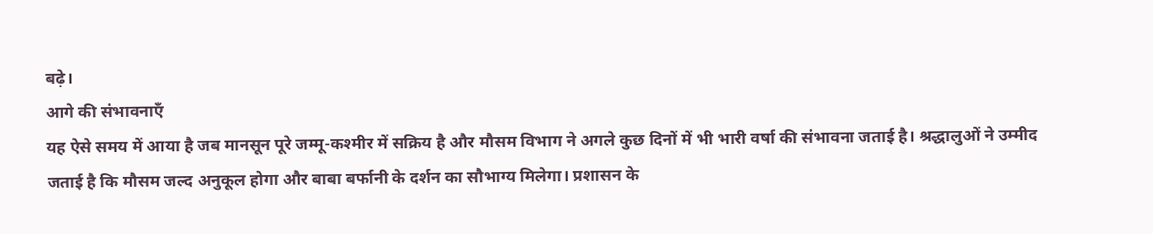बढ़े।
आगे की संभावनाएँ
यह ऐसे समय में आया है जब मानसून पूरे जम्मू-कश्मीर में सक्रिय है और मौसम विभाग ने अगले कुछ दिनों में भी भारी वर्षा की संभावना जताई है। श्रद्धालुओं ने उम्मीद जताई है कि मौसम जल्द अनुकूल होगा और बाबा बर्फानी के दर्शन का सौभाग्य मिलेगा। प्रशासन के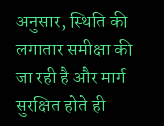अनुसार, स्थिति की लगातार समीक्षा की जा रही है और मार्ग सुरक्षित होते ही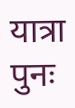यात्रा पुनः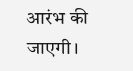आरंभ की जाएगी।